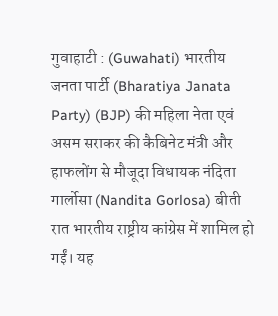गुवाहाटी : (Guwahati) भारतीय जनता पार्टी (Bharatiya Janata Party) (BJP) की महिला नेता एवं असम सराकर की कैबिनेट मंत्री और हाफलोंग से मौजूदा विधायक नंदिता गार्लोसा (Nandita Gorlosa) बीती रात भारतीय राष्ट्रीय कांग्रेस में शामिल हो गईं। यह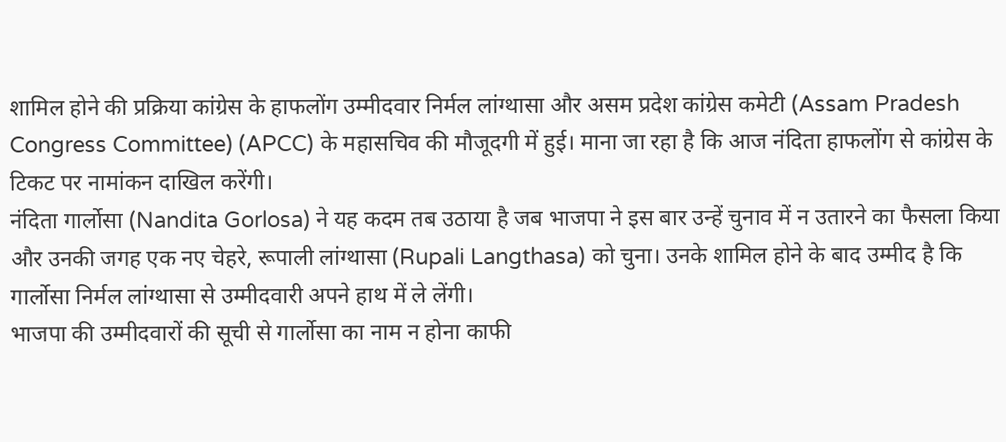शामिल होने की प्रक्रिया कांग्रेस के हाफलोंग उम्मीदवार निर्मल लांग्थासा और असम प्रदेश कांग्रेस कमेटी (Assam Pradesh Congress Committee) (APCC) के महासचिव की मौजूदगी में हुई। माना जा रहा है कि आज नंदिता हाफलोंग से कांग्रेस के टिकट पर नामांकन दाखिल करेंगी।
नंदिता गार्लोसा (Nandita Gorlosa) ने यह कदम तब उठाया है जब भाजपा ने इस बार उन्हें चुनाव में न उतारने का फैसला किया और उनकी जगह एक नए चेहरे, रूपाली लांग्थासा (Rupali Langthasa) को चुना। उनके शामिल होने के बाद उम्मीद है कि गार्लोसा निर्मल लांग्थासा से उम्मीदवारी अपने हाथ में ले लेंगी।
भाजपा की उम्मीदवारों की सूची से गार्लोसा का नाम न होना काफी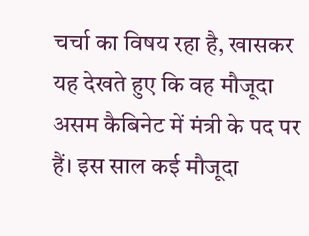चर्चा का विषय रहा है, खासकर यह देखते हुए कि वह मौजूदा असम कैबिनेट में मंत्री के पद पर हैं। इस साल कई मौजूदा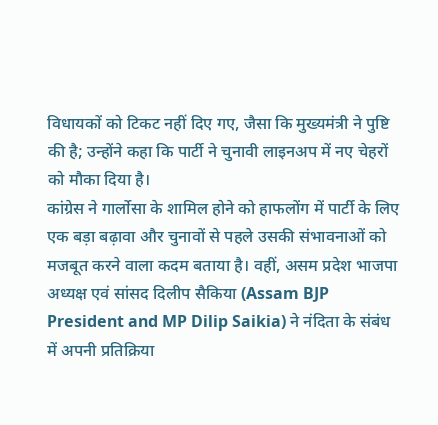विधायकों को टिकट नहीं दिए गए, जैसा कि मुख्यमंत्री ने पुष्टि की है; उन्होंने कहा कि पार्टी ने चुनावी लाइनअप में नए चेहरों को मौका दिया है।
कांग्रेस ने गार्लोसा के शामिल होने को हाफलोंग में पार्टी के लिए एक बड़ा बढ़ावा और चुनावों से पहले उसकी संभावनाओं को मजबूत करने वाला कदम बताया है। वहीं, असम प्रदेश भाजपा अध्यक्ष एवं सांसद दिलीप सैकिया (Assam BJP President and MP Dilip Saikia) ने नंदिता के संबंध में अपनी प्रतिक्रिया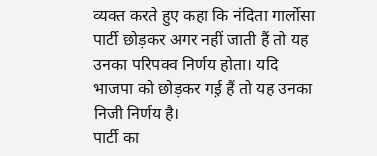व्यक्त करते हुए कहा कि नंदिता गार्लोसा पार्टी छोड़कर अगर नहीं जाती हैं तो यह उनका परिपक्व निर्णय होता। यदि भाजपा को छोड़कर गई़ हैं तो यह उनका निजी निर्णय है।
पार्टी का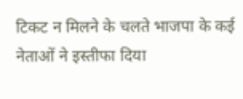टिकट न मिलने के चलते भाजपा के कई नेताओं ने इस्तीफा दिया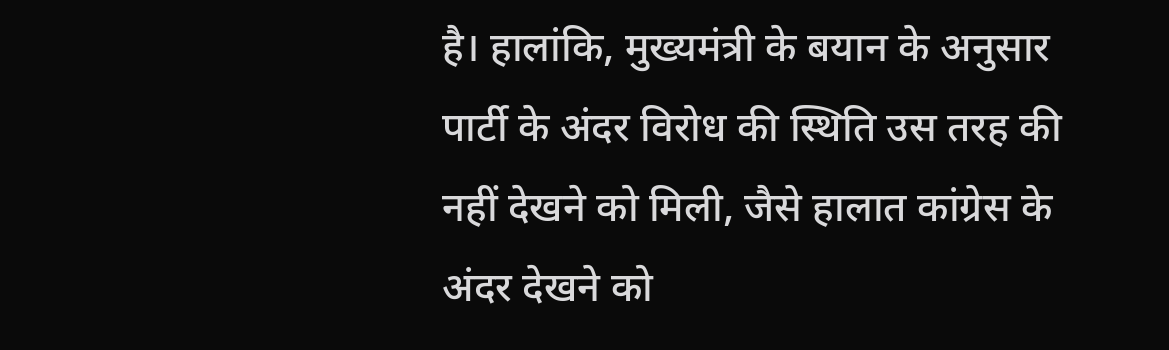है। हालांकि, मुख्यमंत्री के बयान के अनुसार पार्टी के अंदर विरोध की स्थिति उस तरह की नहीं देखने को मिली, जैसे हालात कांग्रेस के अंदर देखने को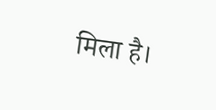मिला है।